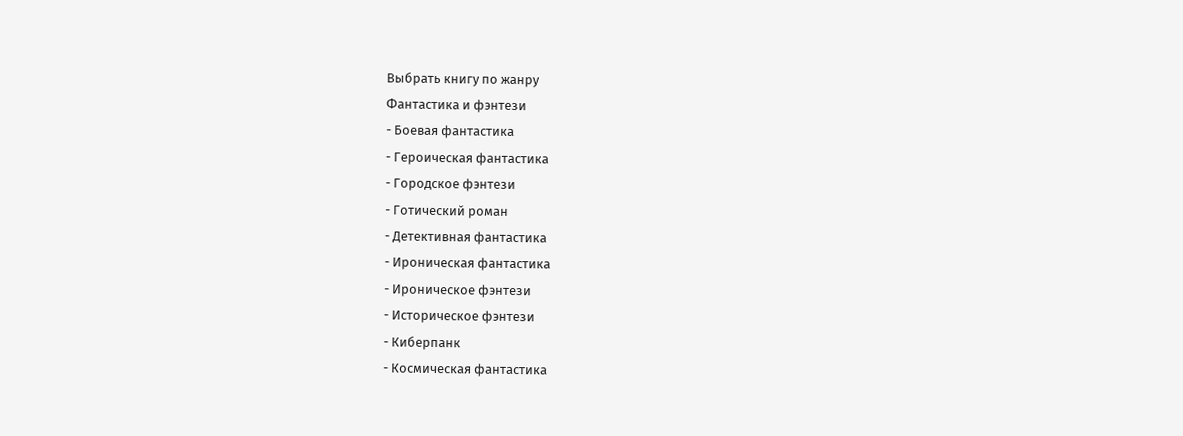Выбрать книгу по жанру
Фантастика и фэнтези
- Боевая фантастика
- Героическая фантастика
- Городское фэнтези
- Готический роман
- Детективная фантастика
- Ироническая фантастика
- Ироническое фэнтези
- Историческое фэнтези
- Киберпанк
- Космическая фантастика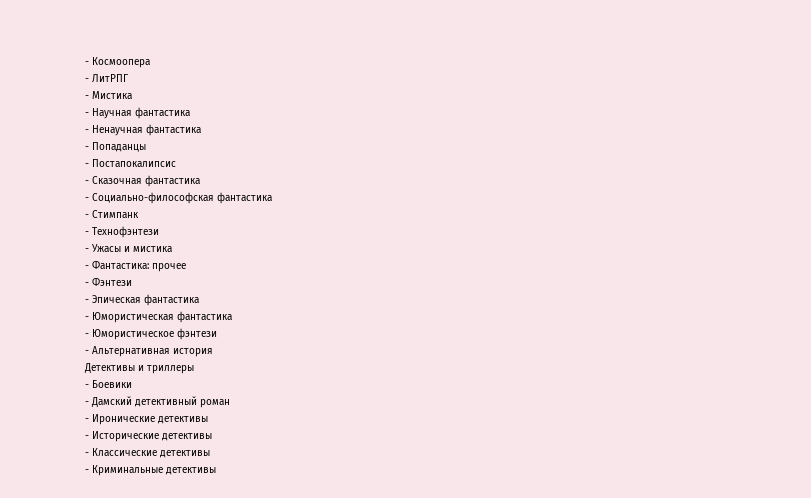- Космоопера
- ЛитРПГ
- Мистика
- Научная фантастика
- Ненаучная фантастика
- Попаданцы
- Постапокалипсис
- Сказочная фантастика
- Социально-философская фантастика
- Стимпанк
- Технофэнтези
- Ужасы и мистика
- Фантастика: прочее
- Фэнтези
- Эпическая фантастика
- Юмористическая фантастика
- Юмористическое фэнтези
- Альтернативная история
Детективы и триллеры
- Боевики
- Дамский детективный роман
- Иронические детективы
- Исторические детективы
- Классические детективы
- Криминальные детективы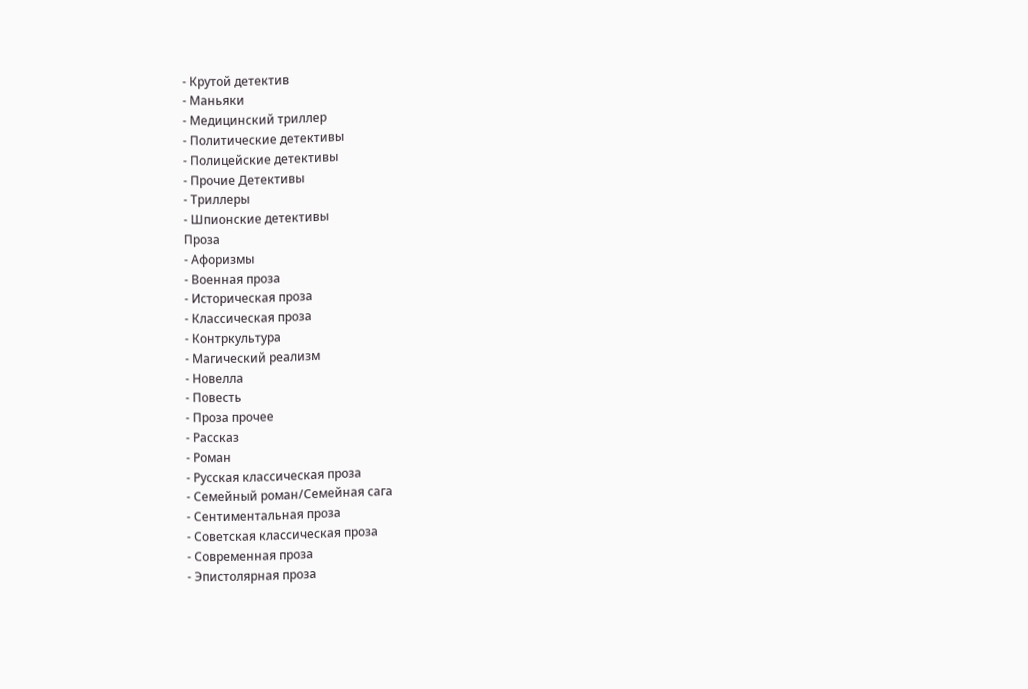- Крутой детектив
- Маньяки
- Медицинский триллер
- Политические детективы
- Полицейские детективы
- Прочие Детективы
- Триллеры
- Шпионские детективы
Проза
- Афоризмы
- Военная проза
- Историческая проза
- Классическая проза
- Контркультура
- Магический реализм
- Новелла
- Повесть
- Проза прочее
- Рассказ
- Роман
- Русская классическая проза
- Семейный роман/Семейная сага
- Сентиментальная проза
- Советская классическая проза
- Современная проза
- Эпистолярная проза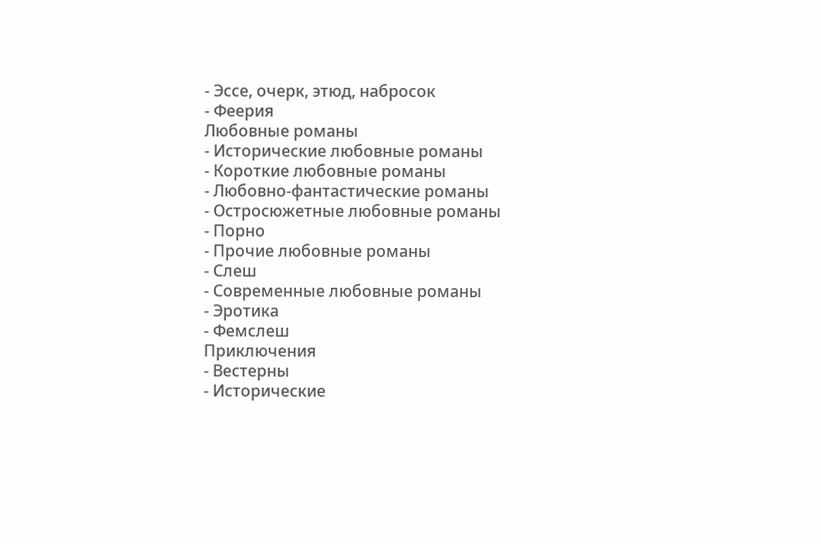- Эссе, очерк, этюд, набросок
- Феерия
Любовные романы
- Исторические любовные романы
- Короткие любовные романы
- Любовно-фантастические романы
- Остросюжетные любовные романы
- Порно
- Прочие любовные романы
- Слеш
- Современные любовные романы
- Эротика
- Фемслеш
Приключения
- Вестерны
- Исторические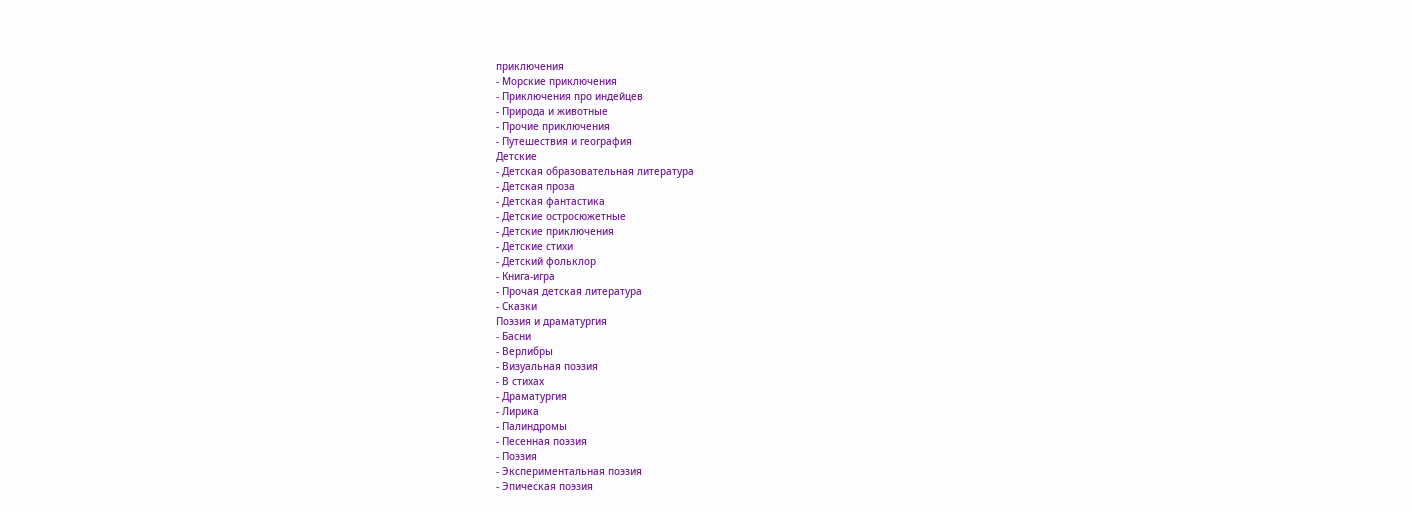приключения
- Морские приключения
- Приключения про индейцев
- Природа и животные
- Прочие приключения
- Путешествия и география
Детские
- Детская образовательная литература
- Детская проза
- Детская фантастика
- Детские остросюжетные
- Детские приключения
- Детские стихи
- Детский фольклор
- Книга-игра
- Прочая детская литература
- Сказки
Поэзия и драматургия
- Басни
- Верлибры
- Визуальная поэзия
- В стихах
- Драматургия
- Лирика
- Палиндромы
- Песенная поэзия
- Поэзия
- Экспериментальная поэзия
- Эпическая поэзия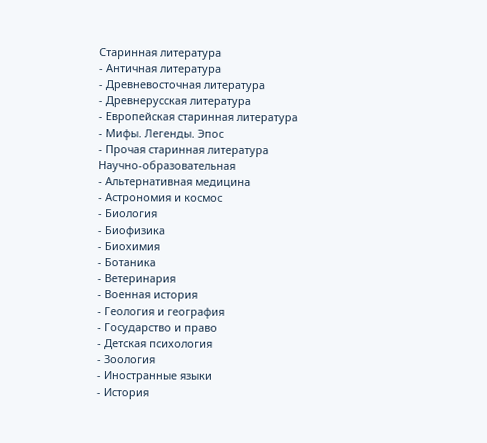Старинная литература
- Античная литература
- Древневосточная литература
- Древнерусская литература
- Европейская старинная литература
- Мифы. Легенды. Эпос
- Прочая старинная литература
Научно-образовательная
- Альтернативная медицина
- Астрономия и космос
- Биология
- Биофизика
- Биохимия
- Ботаника
- Ветеринария
- Военная история
- Геология и география
- Государство и право
- Детская психология
- Зоология
- Иностранные языки
- История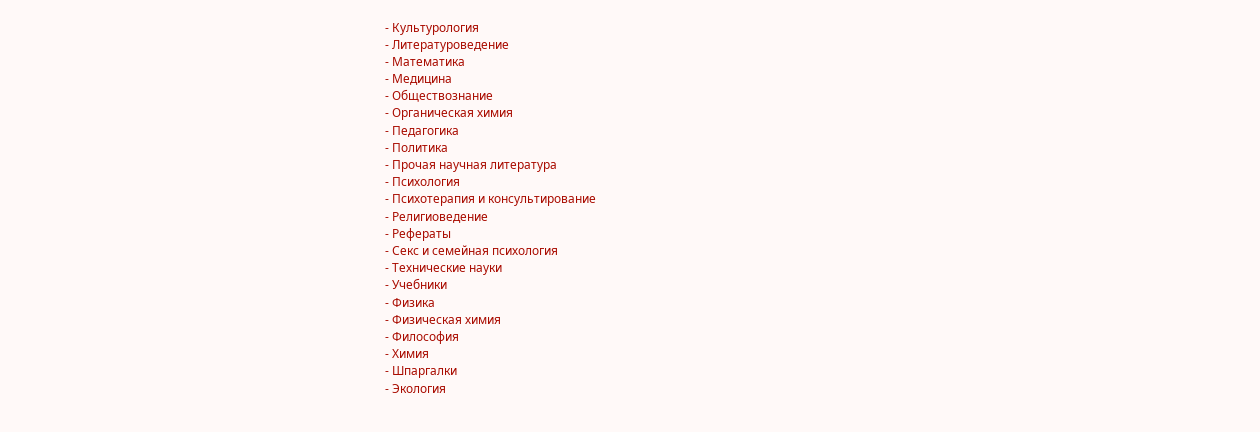- Культурология
- Литературоведение
- Математика
- Медицина
- Обществознание
- Органическая химия
- Педагогика
- Политика
- Прочая научная литература
- Психология
- Психотерапия и консультирование
- Религиоведение
- Рефераты
- Секс и семейная психология
- Технические науки
- Учебники
- Физика
- Физическая химия
- Философия
- Химия
- Шпаргалки
- Экология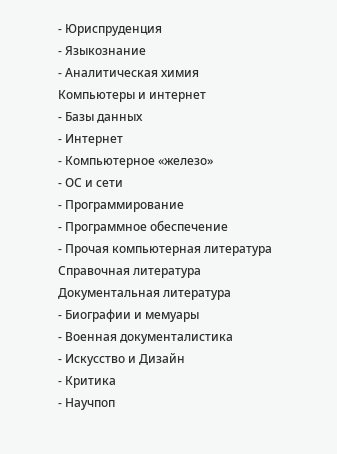- Юриспруденция
- Языкознание
- Аналитическая химия
Компьютеры и интернет
- Базы данных
- Интернет
- Компьютерное «железо»
- ОС и сети
- Программирование
- Программное обеспечение
- Прочая компьютерная литература
Справочная литература
Документальная литература
- Биографии и мемуары
- Военная документалистика
- Искусство и Дизайн
- Критика
- Научпоп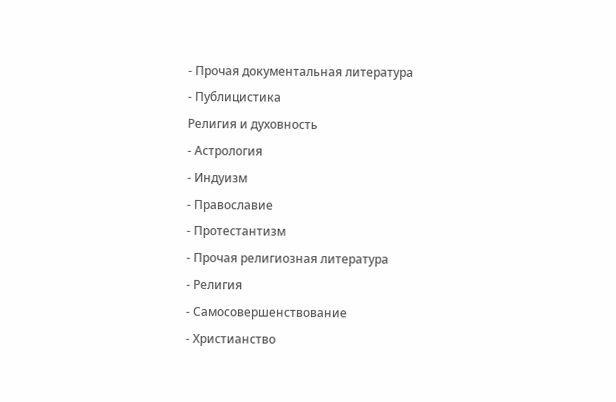- Прочая документальная литература
- Публицистика
Религия и духовность
- Астрология
- Индуизм
- Православие
- Протестантизм
- Прочая религиозная литература
- Религия
- Самосовершенствование
- Христианство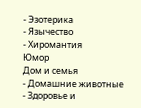- Эзотерика
- Язычество
- Хиромантия
Юмор
Дом и семья
- Домашние животные
- Здоровье и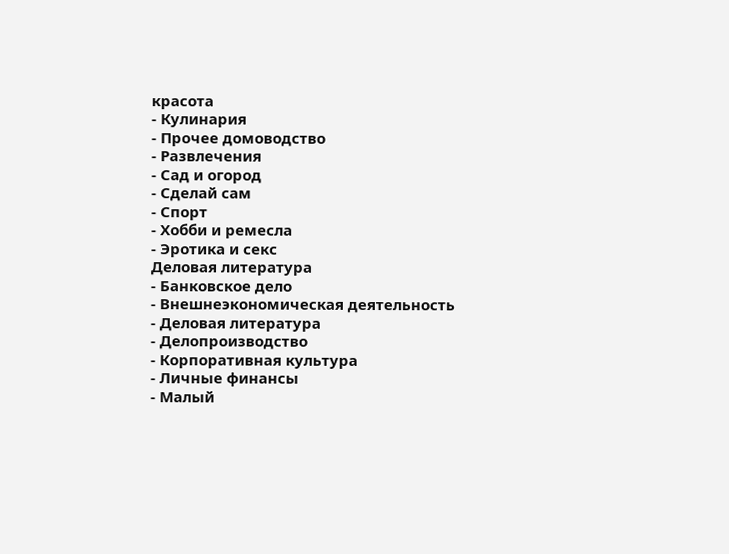красота
- Кулинария
- Прочее домоводство
- Развлечения
- Сад и огород
- Сделай сам
- Спорт
- Хобби и ремесла
- Эротика и секс
Деловая литература
- Банковское дело
- Внешнеэкономическая деятельность
- Деловая литература
- Делопроизводство
- Корпоративная культура
- Личные финансы
- Малый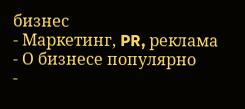бизнес
- Маркетинг, PR, реклама
- О бизнесе популярно
-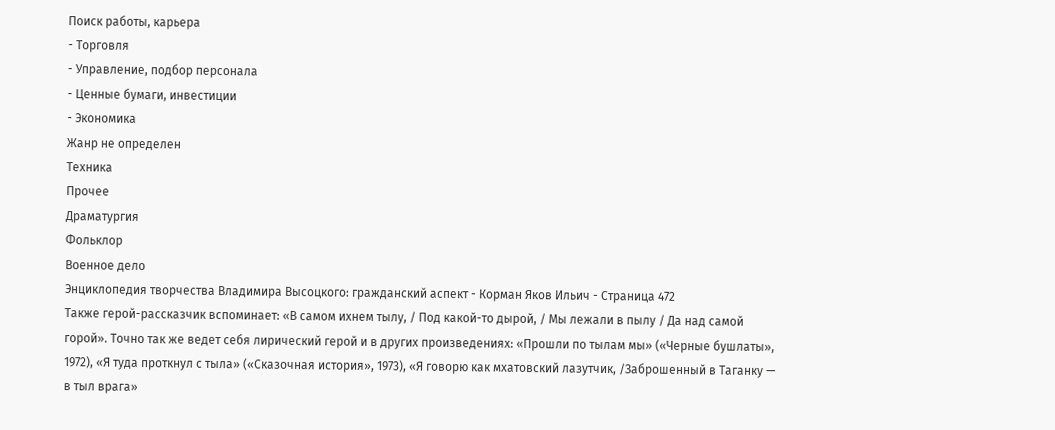Поиск работы, карьера
- Торговля
- Управление, подбор персонала
- Ценные бумаги, инвестиции
- Экономика
Жанр не определен
Техника
Прочее
Драматургия
Фольклор
Военное дело
Энциклопедия творчества Владимира Высоцкого: гражданский аспект - Корман Яков Ильич - Страница 472
Также герой-рассказчик вспоминает: «В самом ихнем тылу, / Под какой-то дырой, / Мы лежали в пылу / Да над самой горой». Точно так же ведет себя лирический герой и в других произведениях: «Прошли по тылам мы» («Черные бушлаты», 1972), «Я туда проткнул с тыла» («Сказочная история», 1973), «Я говорю как мхатовский лазутчик, /Заброшенный в Таганку — в тыл врага»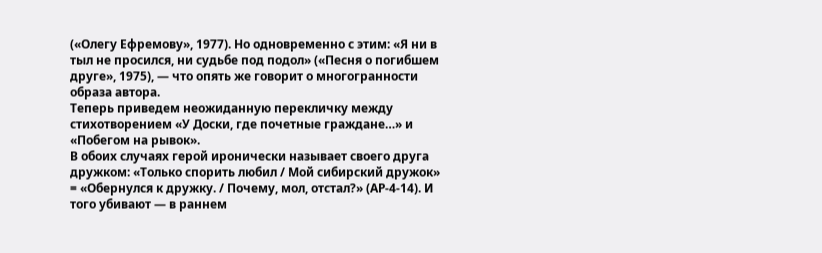(«Олегу Ефремову», 1977). Но одновременно с этим: «Я ни в тыл не просился, ни судьбе под подол» («Песня о погибшем друге», 1975), — что опять же говорит о многогранности образа автора.
Теперь приведем неожиданную перекличку между стихотворением «У Доски, где почетные граждане…» и «Побегом на рывок».
В обоих случаях герой иронически называет своего друга дружком: «Только спорить любил / Мой сибирский дружок» = «Обернулся к дружку. / Почему, мол, отстал?» (АР-4-14). И того убивают — в раннем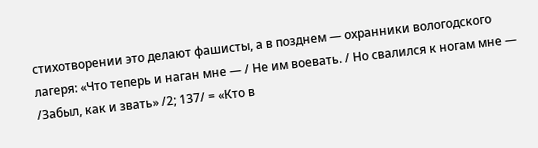стихотворении это делают фашисты, а в позднем — охранники вологодского лагеря: «Что теперь и наган мне — / Не им воевать. / Но свалился к ногам мне — /Забыл, как и звать» /2; 137/ = «Кто в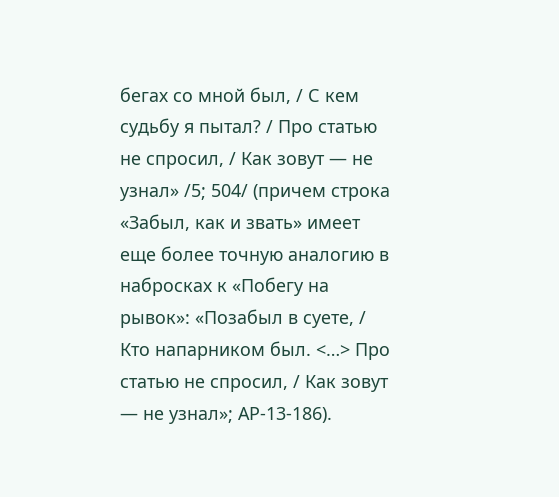бегах со мной был, / С кем судьбу я пытал? / Про статью не спросил, / Как зовут — не узнал» /5; 504/ (причем строка «Забыл, как и звать» имеет еще более точную аналогию в набросках к «Побегу на рывок»: «Позабыл в суете, / Кто напарником был. <…> Про статью не спросил, / Как зовут — не узнал»; АР-13-186).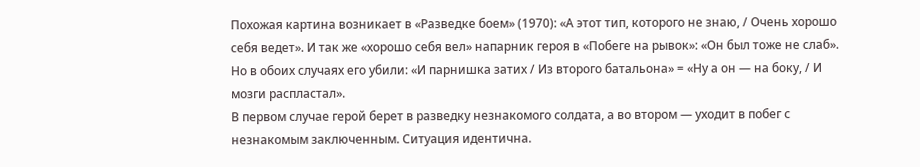Похожая картина возникает в «Разведке боем» (1970): «А этот тип, которого не знаю, / Очень хорошо себя ведет». И так же «хорошо себя вел» напарник героя в «Побеге на рывок»: «Он был тоже не слаб». Но в обоих случаях его убили: «И парнишка затих / Из второго батальона» = «Ну а он — на боку, / И мозги распластал».
В первом случае герой берет в разведку незнакомого солдата, а во втором — уходит в побег с незнакомым заключенным. Ситуация идентична.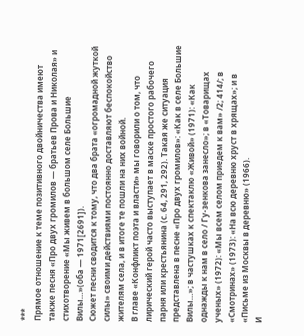***
Прямое отношение к теме позитивного двойничества имеют также песня «Про двух громилов — братьев Прова и Николая» и стихотворение «Мы живем в большом селе Большие Вилы…»(оба — 1971[2691]).
Сюжет песни сводится к тому, что два брата «огромадной жуткой силы» своими действиями постоянно доставляют беспокойство жителям села, и в итоге те пошли на них войной.
В главе «Конфликт поэта и власти» мы говорили о том, что лирический герой часто выступает в маске простого рабочего парня или крестьянина (с. 64, 291, 292). Такая же ситуация представлена в песне «Про двух громилов»: «Как в селе Большие Вилы…»; в частушках к спектаклю «Живой» (1971): «Как однажды к нам в село / Гу-зенкова занесло»; в «Товарищах ученых» (1972): «Мы всем селом приедем к вам» /2; 414/; в «Смотринах» (1973): «На всю деревню хруст в хрящах»; и в «Письме из Москвы в деревню» (1966).
И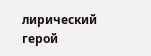лирический герой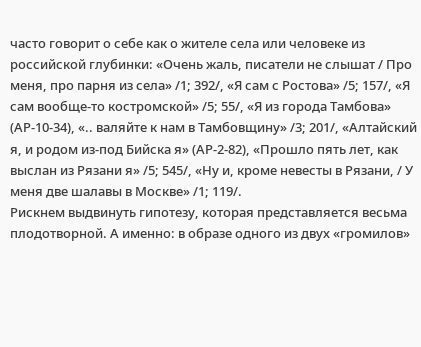часто говорит о себе как о жителе села или человеке из российской глубинки: «Очень жаль, писатели не слышат / Про меня, про парня из села» /1; 392/, «Я сам с Ростова» /5; 157/, «Я сам вообще-то костромской» /5; 55/, «Я из города Тамбова» (АР-10-34), «.. валяйте к нам в Тамбовщину» /3; 201/, «Алтайский я, и родом из-под Бийска я» (АР-2-82), «Прошло пять лет, как выслан из Рязани я» /5; 545/, «Ну и, кроме невесты в Рязани, / У меня две шалавы в Москве» /1; 119/.
Рискнем выдвинуть гипотезу, которая представляется весьма плодотворной. А именно: в образе одного из двух «громилов»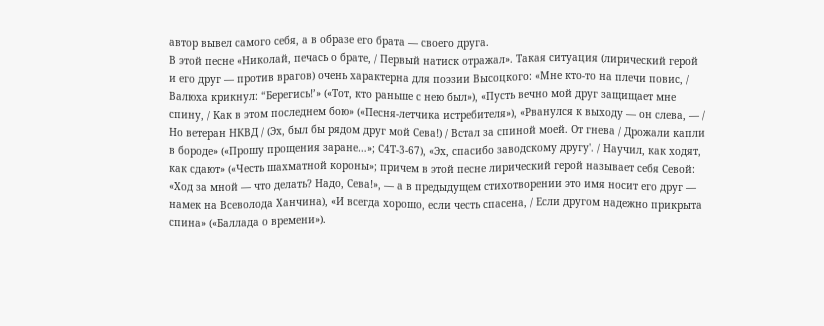автор вывел самого себя, а в образе его брата — своего друга.
В этой песне «Николай, печась о брате, / Первый натиск отражал». Такая ситуация (лирический герой и его друг — против врагов) очень характерна для поэзии Высоцкого: «Мне кто-то на плечи повис, / Валюха крикнул: “Берегись!’» («Тот, кто раньше с нею был»), «Пусть вечно мой друг защищает мне спину, / Как в этом последнем бою» («Песня-летчика истребителя»), «Рванулся к выходу — он слева, — / Но ветеран НКВД / (Эх, был бы рядом друг мой Сева!) / Встал за спиной моей. От гнева / Дрожали капли в бороде» («Прошу прощения заране…»; С4Т-3-67), «Эх, спасибо заводскому другу'. / Научил, как ходят, как сдают» («Честь шахматной короны»; причем в этой песне лирический герой называет себя Севой: «Ход за мной — что делать? Надо, Сева!», — а в предыдущем стихотворении это имя носит его друг — намек на Всеволода Ханчина), «И всегда хорошо, если честь спасена, / Если другом надежно прикрыта спина» («Баллада о времени»).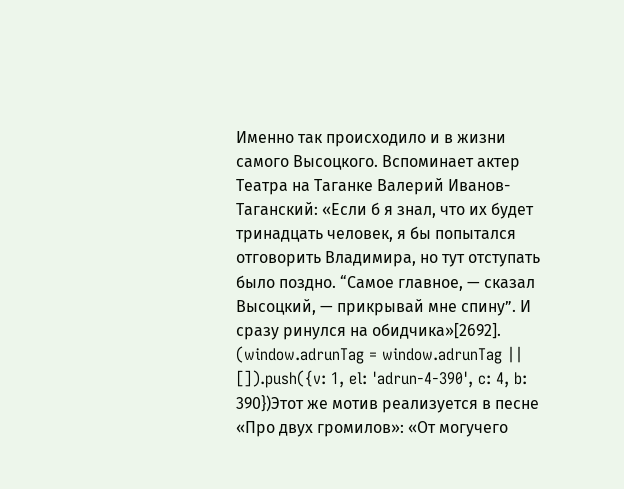Именно так происходило и в жизни самого Высоцкого. Вспоминает актер Театра на Таганке Валерий Иванов-Таганский: «Если б я знал, что их будет тринадцать человек, я бы попытался отговорить Владимира, но тут отступать было поздно. “Самое главное, — сказал Высоцкий, — прикрывай мне спину”. И сразу ринулся на обидчика»[2692].
(window.adrunTag = window.adrunTag || []).push({v: 1, el: 'adrun-4-390', c: 4, b: 390})Этот же мотив реализуется в песне «Про двух громилов»: «От могучего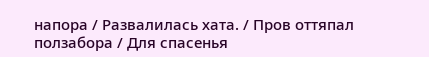напора / Развалилась хата. / Пров оттяпал ползабора / Для спасенья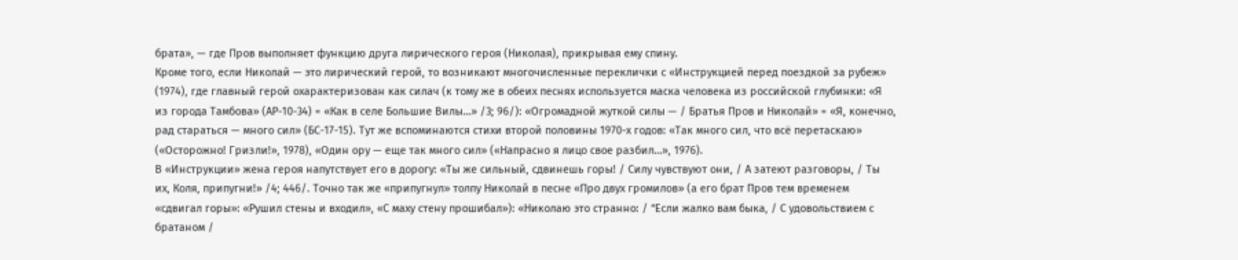брата», — где Пров выполняет функцию друга лирического героя (Николая), прикрывая ему спину.
Кроме того, если Николай — это лирический герой, то возникают многочисленные переклички с «Инструкцией перед поездкой за рубеж» (1974), где главный герой охарактеризован как силач (к тому же в обеих песнях используется маска человека из российской глубинки: «Я из города Тамбова» (АР-10-34) = «Как в селе Большие Вилы…» /3; 96/): «Огромадной жуткой силы — / Братья Пров и Николай» = «Я, конечно, рад стараться — много сил» (БС-17-15). Тут же вспоминаются стихи второй половины 1970-х годов: «Так много сил, что всё перетаскаю» («Осторожно! Гризли!», 1978), «Один ору — еще так много сил» («Напрасно я лицо свое разбил…», 1976).
В «Инструкции» жена героя напутствует его в дорогу: «Ты же сильный, сдвинешь горы! / Силу чувствуют они, / А затеют разговоры, / Ты их, Коля, припугни!» /4; 446/. Точно так же «припугнул» толпу Николай в песне «Про двух громилов» (а его брат Пров тем временем «сдвигал горы»: «Рушил стены и входил», «С маху стену прошибал»): «Николаю это странно: / “Если жалко вам быка, / С удовольствием с братаном /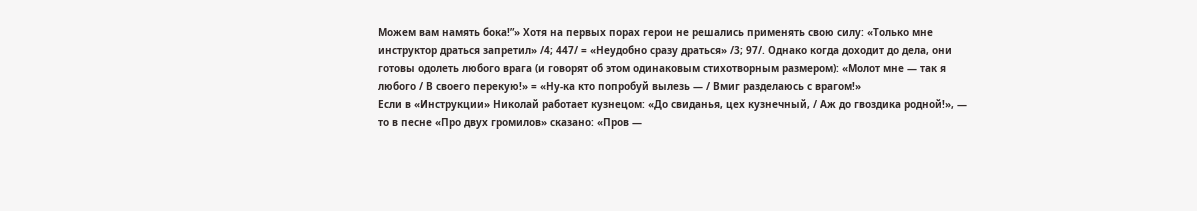Можем вам намять бока!”» Хотя на первых порах герои не решались применять свою силу: «Только мне инструктор драться запретил» /4; 447/ = «Неудобно сразу драться» /3; 97/. Однако когда доходит до дела, они готовы одолеть любого врага (и говорят об этом одинаковым стихотворным размером): «Молот мне — так я любого / В своего перекую!» = «Ну-ка кто попробуй вылезь — / Вмиг разделаюсь с врагом!»
Если в «Инструкции» Николай работает кузнецом: «До свиданья, цех кузнечный, / Аж до гвоздика родной!», — то в песне «Про двух громилов» сказано: «Пров —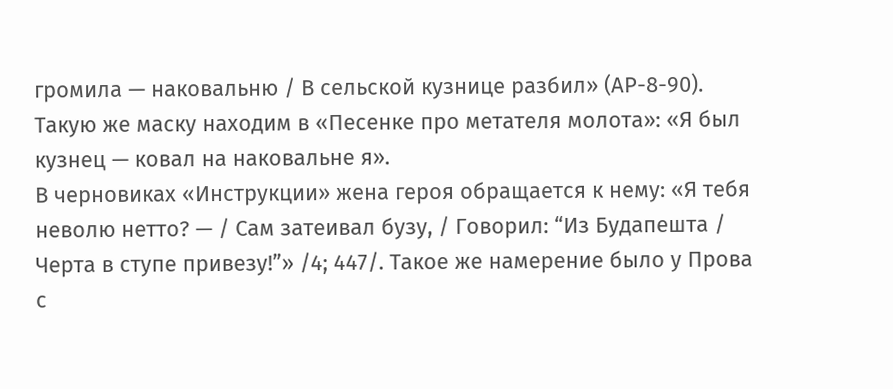громила — наковальню / В сельской кузнице разбил» (АР-8-90). Такую же маску находим в «Песенке про метателя молота»: «Я был кузнец — ковал на наковальне я».
В черновиках «Инструкции» жена героя обращается к нему: «Я тебя неволю нетто? — / Сам затеивал бузу, / Говорил: “Из Будапешта / Черта в ступе привезу!”» /4; 447/. Такое же намерение было у Прова с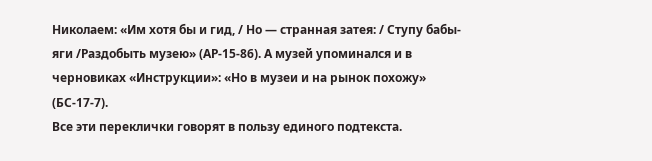Николаем: «Им хотя бы и гид, / Но — странная затея: / Ступу бабы-яги /Раздобыть музею» (АР-15-86). А музей упоминался и в черновиках «Инструкции»: «Но в музеи и на рынок похожу» (БС-17-7).
Все эти переклички говорят в пользу единого подтекста.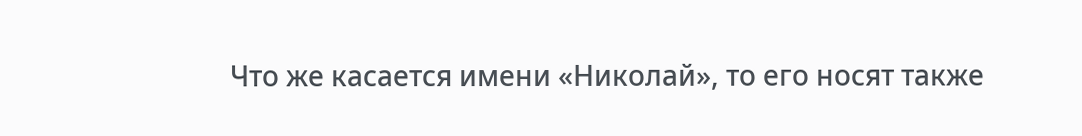Что же касается имени «Николай», то его носят также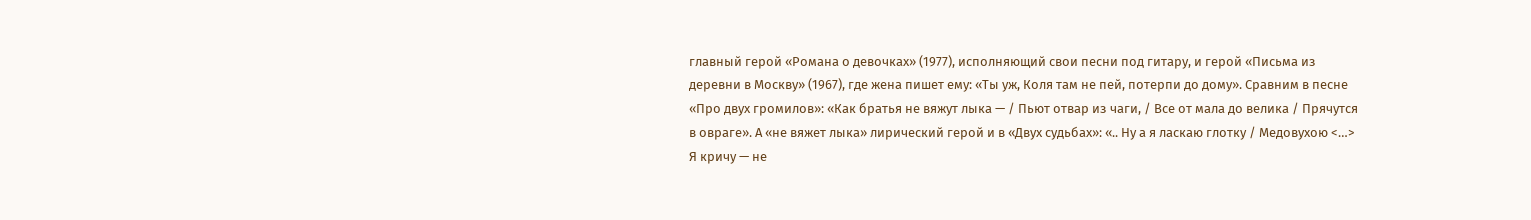главный герой «Романа о девочках» (1977), исполняющий свои песни под гитару, и герой «Письма из деревни в Москву» (1967), где жена пишет ему: «Ты уж, Коля там не пей, потерпи до дому». Сравним в песне «Про двух громилов»: «Как братья не вяжут лыка — / Пьют отвар из чаги, / Все от мала до велика / Прячутся в овраге». А «не вяжет лыка» лирический герой и в «Двух судьбах»: «.. Ну а я ласкаю глотку / Медовухою <…> Я кричу — не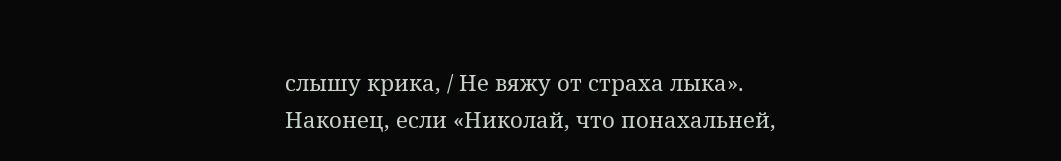слышу крика, / Не вяжу от страха лыка».
Наконец, если «Николай, что понахальней,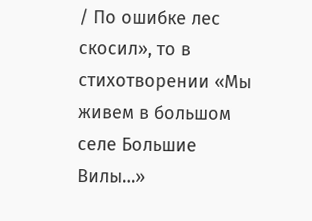/ По ошибке лес скосил», то в стихотворении «Мы живем в большом селе Большие Вилы…»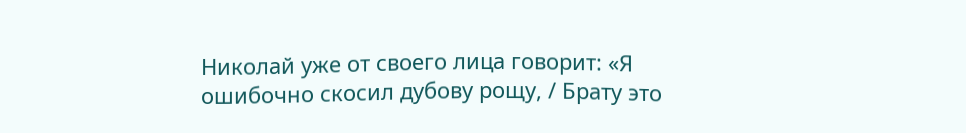Николай уже от своего лица говорит: «Я ошибочно скосил дубову рощу, / Брату это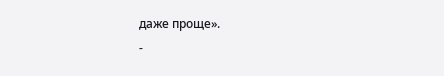даже проще».
-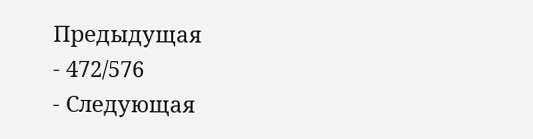Предыдущая
- 472/576
- Следующая